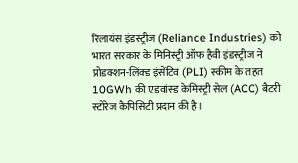रिलायंस इंडस्ट्रीज (Reliance Industries) को भारत सरकार के मिनिस्ट्री ऑफ हैवी इंडस्ट्रीज ने प्रोडक्शन-लिंक्ड इंसेंटिव (PLI) स्कीम के तहत 10GWh की एडवांस्ड केमिस्ट्री सेल (ACC) बैटरी स्टोरेज कैपिसिटी प्रदान की है।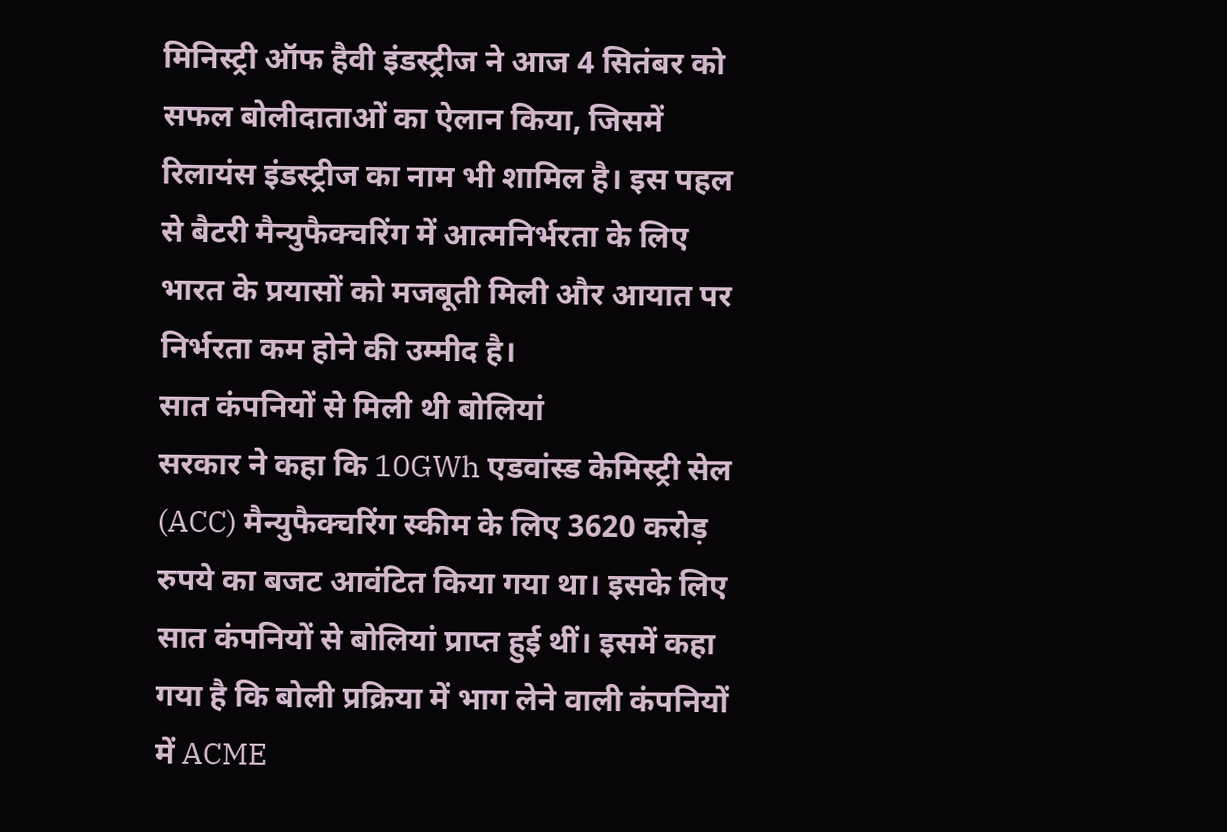मिनिस्ट्री ऑफ हैवी इंडस्ट्रीज ने आज 4 सितंबर को सफल बोलीदाताओं का ऐलान किया, जिसमें रिलायंस इंडस्ट्रीज का नाम भी शामिल है। इस पहल से बैटरी मैन्युफैक्चरिंग में आत्मनिर्भरता के लिए भारत के प्रयासों को मजबूती मिली और आयात पर निर्भरता कम होने की उम्मीद है।
सात कंपनियों से मिली थी बोलियां
सरकार ने कहा कि 10GWh एडवांस्ड केमिस्ट्री सेल (ACC) मैन्युफैक्चरिंग स्कीम के लिए 3620 करोड़ रुपये का बजट आवंटित किया गया था। इसके लिए सात कंपनियों से बोलियां प्राप्त हुई थीं। इसमें कहा गया है कि बोली प्रक्रिया में भाग लेने वाली कंपनियों में ACME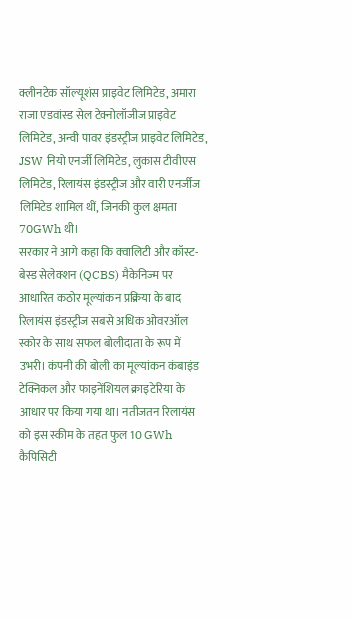क्लीनटेक सॉल्यूशंस प्राइवेट लिमिटेड, अमारा राजा एडवांस्ड सेल टेक्नोलॉजीज प्राइवेट लिमिटेड, अन्वी पावर इंडस्ट्रीज प्राइवेट लिमिटेड, JSW नियो एनर्जी लिमिटेड, लुकास टीवीएस लिमिटेड, रिलायंस इंडस्ट्रीज और वारी एनर्जीज लिमिटेड शामिल थीं, जिनकी कुल क्षमता 70GWh थी।
सरकार ने आगे कहा कि क्वालिटी और कॉस्ट-बेस्ड सेलेक्शन (QCBS) मैकेनिज्म पर आधारित कठोर मूल्यांकन प्रक्रिया के बाद रिलायंस इंडस्ट्रीज सबसे अधिक ओवरऑल स्कोर के साथ सफल बोलीदाता के रूप में उभरी। कंपनी की बोली का मूल्यांकन कंबाइंड टेक्निकल और फाइनेंशियल क्राइटेरिया के आधार पर किया गया था। नतीजतन रिलायंस को इस स्कीम के तहत फुल 10 GWh कैपिसिटी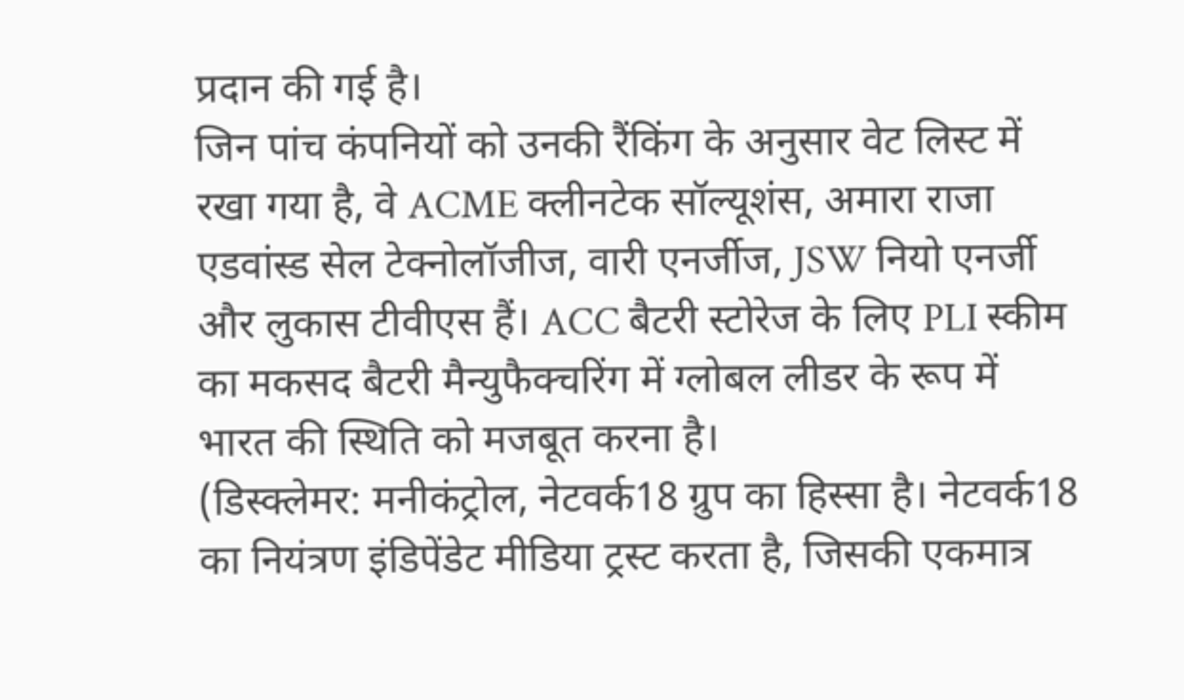प्रदान की गई है।
जिन पांच कंपनियों को उनकी रैंकिंग के अनुसार वेट लिस्ट में रखा गया है, वे ACME क्लीनटेक सॉल्यूशंस, अमारा राजा एडवांस्ड सेल टेक्नोलॉजीज, वारी एनर्जीज, JSW नियो एनर्जी और लुकास टीवीएस हैं। ACC बैटरी स्टोरेज के लिए PLI स्कीम का मकसद बैटरी मैन्युफैक्चरिंग में ग्लोबल लीडर के रूप में भारत की स्थिति को मजबूत करना है।
(डिस्क्लेमर: मनीकंट्रोल, नेटवर्क18 ग्रुप का हिस्सा है। नेटवर्क18 का नियंत्रण इंडिपेंडेट मीडिया ट्रस्ट करता है, जिसकी एकमात्र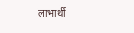लाभार्थी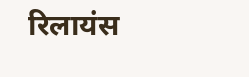रिलायंस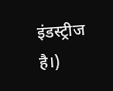इंडस्ट्रीज है।)